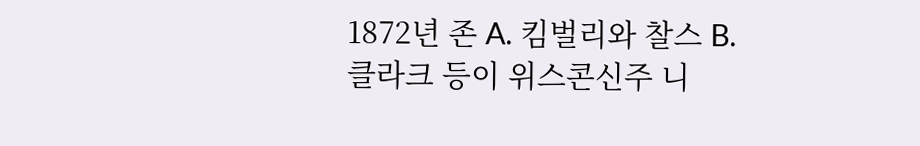1872년 존 A. 킴벌리와 찰스 B. 클라크 등이 위스콘신주 니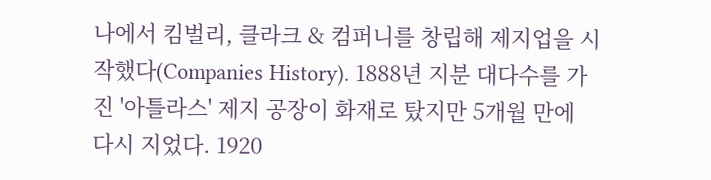나에서 킴벌리, 클라크 & 컴퍼니를 창립해 제지업을 시작했다(Companies History). 1888년 지분 대다수를 가진 '아틀라스' 제지 공장이 화재로 탔지만 5개월 만에 다시 지었다. 1920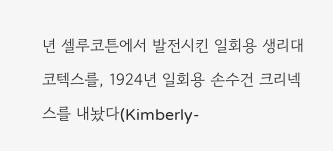년 셀루코튼에서 발전시킨 일회용 생리대 코텍스를, 1924년 일회용 손수건 크리넥스를 내놨다(Kimberly-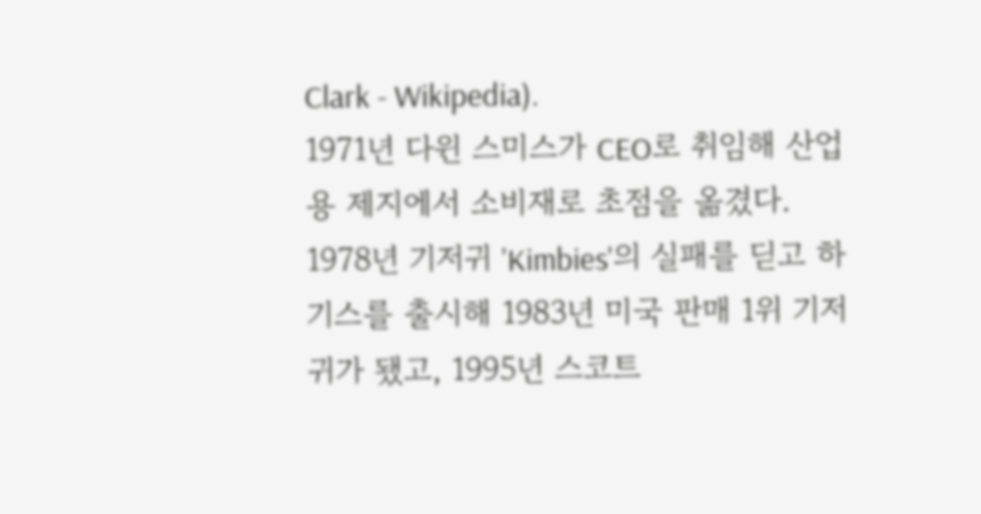Clark - Wikipedia).
1971년 다윈 스미스가 CEO로 취임해 산업용 제지에서 소비재로 초점을 옮겼다. 1978년 기저귀 'Kimbies'의 실패를 딛고 하기스를 출시해 1983년 미국 판매 1위 기저귀가 됐고, 1995년 스코트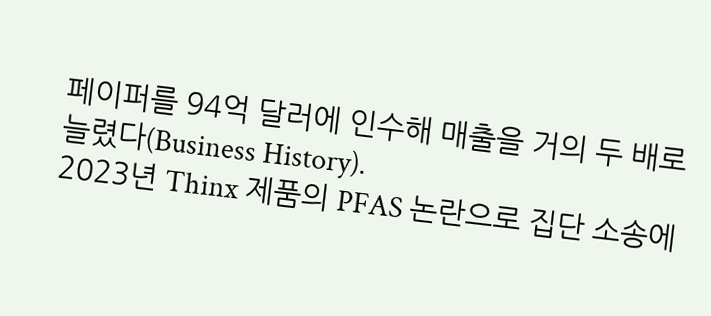페이퍼를 94억 달러에 인수해 매출을 거의 두 배로 늘렸다(Business History).
2023년 Thinx 제품의 PFAS 논란으로 집단 소송에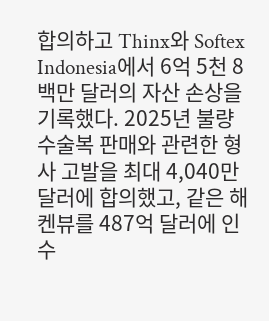합의하고 Thinx와 Softex Indonesia에서 6억 5천 8백만 달러의 자산 손상을 기록했다. 2025년 불량 수술복 판매와 관련한 형사 고발을 최대 4,040만 달러에 합의했고, 같은 해 켄뷰를 487억 달러에 인수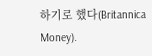하기로 했다(Britannica Money).